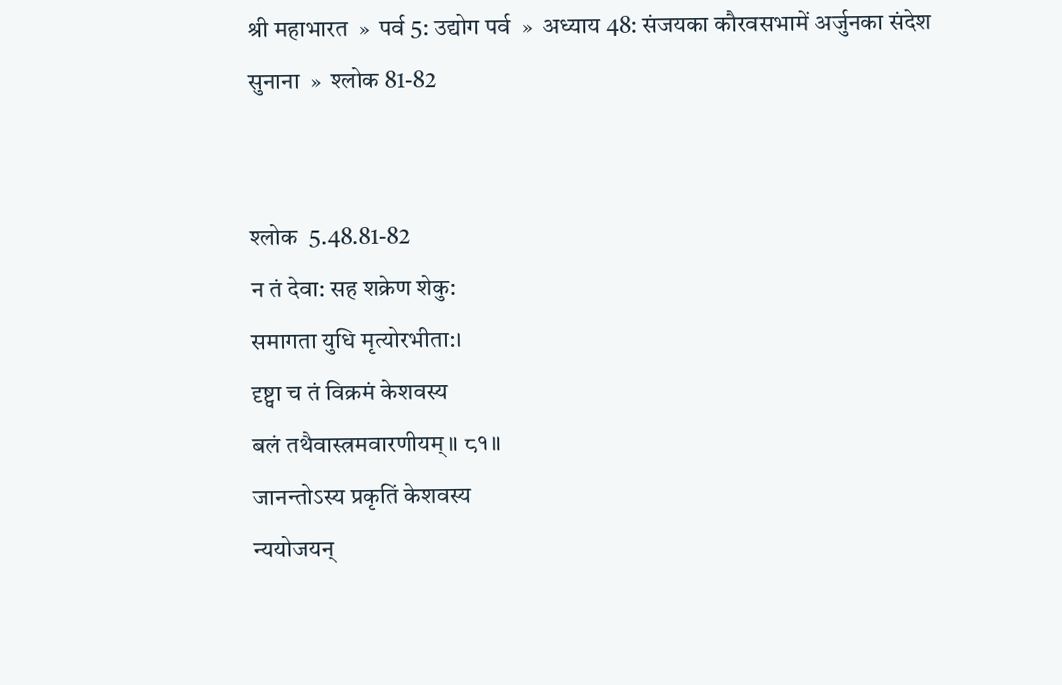श्री महाभारत  »  पर्व 5: उद्योग पर्व  »  अध्याय 48: संजयका कौरवसभामें अर्जुनका संदेश सुनाना  »  श्लोक 81-82


श्लोक  5.48.81-82
न तं देवा: सह शक्रेण शेकु:
समागता युधि मृत्योरभीता:।
दृष्ट्वा च तं विक्रमं केशवस्य
बलं तथैवास्त्रमवारणीयम्॥ ८१॥
जानन्तोऽस्य प्रकृतिं केशवस्य
न्ययोजयन्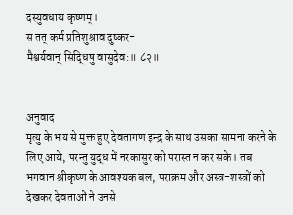दस्युवधाय कृष्णम्।
स तत् कर्म प्रतिशुश्राव दुष्कर-
मैश्वर्यवान् सिद्धिषु वासुदेव:॥ ८२॥


अनुवाद
मृत्यु के भय से मुक्त हुए देवतागण इन्द्र के साथ उसका सामना करने के लिए आये, परन्तु युद्ध में नरकासुर को परास्त न कर सके। तब भगवान श्रीकृष्ण के आवश्यक बल, पराक्रम और अस्त्र-शस्त्रों को देखकर देवताओं ने उनसे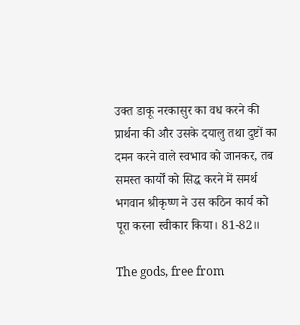उक्त डाकू नरकासुर का वध करने की प्रार्थना की और उसके दयालु तथा दुष्टों का दमन करने वाले स्वभाव को जानकर, तब समस्त कार्यों को सिद्ध करने में समर्थ भगवान श्रीकृष्ण ने उस कठिन कार्य को पूरा करना स्वीकार किया। 81-82॥

The gods, free from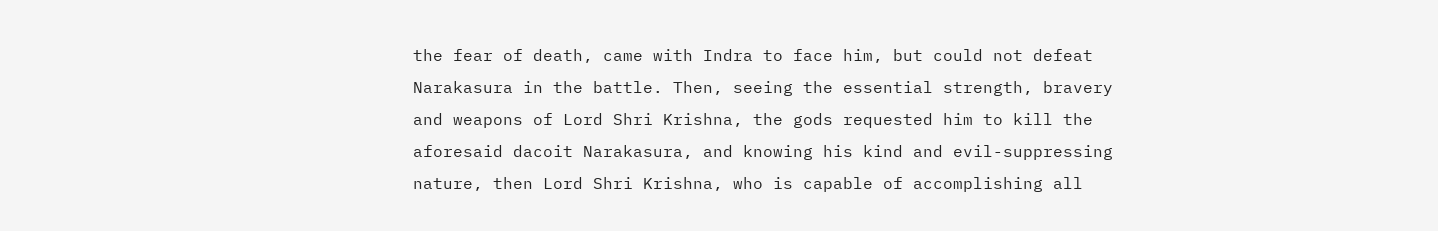the fear of death, came with Indra to face him, but could not defeat Narakasura in the battle. Then, seeing the essential strength, bravery and weapons of Lord Shri Krishna, the gods requested him to kill the aforesaid dacoit Narakasura, and knowing his kind and evil-suppressing nature, then Lord Shri Krishna, who is capable of accomplishing all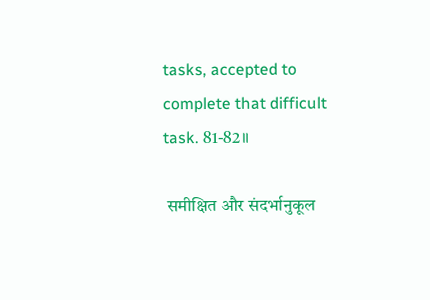tasks, accepted to complete that difficult task. 81-82॥

 समीक्षित और संदर्भानुकूल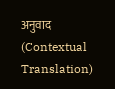अनुवाद (Contextual Translation)